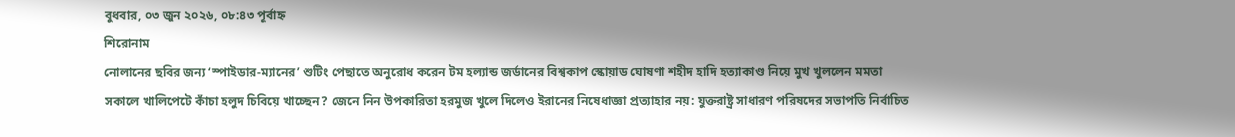বুধবার, ০৩ জুন ২০২৬, ০৮:৪৩ পূর্বাহ্ন
শিরোনাম
নোলানের ছবির জন্য ‌‘স্পাইডার-ম্যানের’ শুটিং পেছাতে অনুরোধ করেন টম হল্যান্ড জর্ডানের বিশ্বকাপ স্কোয়াড ঘোষণা শহীদ হাদি হত্যাকাণ্ড নিয়ে মুখ খুললেন মমতা সকালে খালিপেটে কাঁচা হলুদ চিবিয়ে খাচ্ছেন? জেনে নিন উপকারিতা হরমুজ খুলে দিলেও ইরানের নিষেধাজ্ঞা প্রত্যাহার নয়: যুক্তরাষ্ট্র সাধারণ পরিষদের সভাপতি নির্বাচিত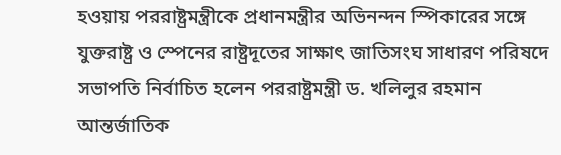হওয়ায় পররাষ্ট্রমন্ত্রীকে প্রধানমন্ত্রীর অভিনন্দন স্পিকারের সঙ্গে যুক্তরাষ্ট্র ও স্পেনের রাষ্ট্রদূতের সাক্ষাৎ জাতিসংঘ সাধারণ পরিষদে সভাপতি নির্বাচিত হলেন পররাষ্ট্রমন্ত্রী ড. খলিলুর রহমান আন্তর্জাতিক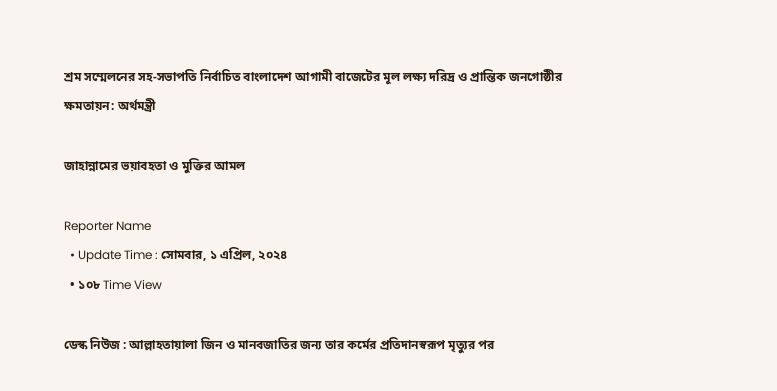শ্রম সম্মেলনের সহ-সভাপতি নির্বাচিত বাংলাদেশ আগামী বাজেটের মূল লক্ষ্য দরিদ্র ও প্রান্তিক জনগোষ্ঠীর ক্ষমতায়ন: অর্থমন্ত্রী

জাহান্নামের ভয়াবহতা ও মুক্তির আমল

Reporter Name
  • Update Time : সোমবার, ১ এপ্রিল, ২০২৪
  • ১০৮ Time View

ডেস্ক নিউজ : আল্লাহতায়ালা জিন ও মানবজাতির জন্য তার কর্মের প্রতিদানস্বরূপ মৃত্যুর পর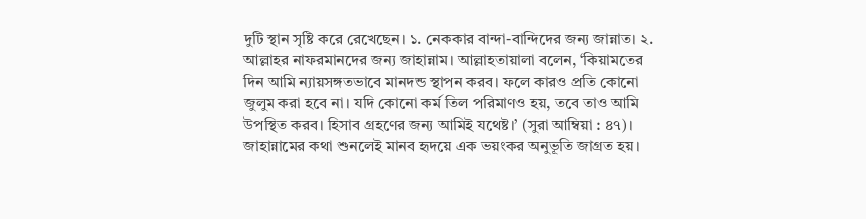দুটি স্থান সৃষ্টি করে রেখেছেন। ১. নেককার বান্দা-বান্দিদের জন্য জান্নাত। ২. আল্লাহর নাফরমানদের জন্য জাহান্নাম। আল্লাহতায়ালা বলেন, ‘কিয়ামতের দিন আমি ন্যায়সঙ্গতভাবে মানদন্ড স্থাপন করব। ফলে কারও প্রতি কোনো জুলুম করা হবে না। যদি কোনো কর্ম তিল পরিমাণও হয়, তবে তাও আমি উপস্থিত করব। হিসাব গ্রহণের জন্য আমিই যথেষ্ট।’ (সুরা আম্বিয়া : ৪৭)। জাহান্নামের কথা শুনলেই মানব হৃদয়ে এক ভয়ংকর অনুভূতি জাগ্রত হয়।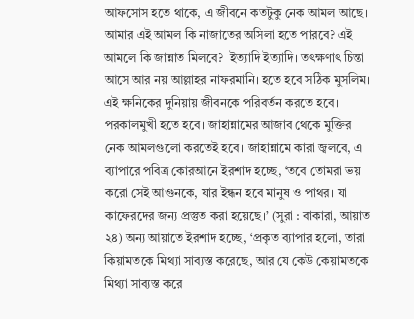আফসোস হতে থাকে, এ জীবনে কতটুকু নেক আমল আছে। আমার এই আমল কি নাজাতের অসিলা হতে পারবে? এই আমলে কি জান্নাত মিলবে?  ইত্যাদি ইত্যাদি। তৎক্ষণাৎ চিন্তা আসে আর নয় আল্লাহর নাফরমানি। হতে হবে সঠিক মুসলিম। এই ক্ষনিকের দুনিয়ায় জীবনকে পরিবর্তন করতে হবে। পরকালমুখী হতে হবে। জাহান্নামের আজাব থেকে মুক্তির নেক আমলগুলো করতেই হবে। জাহান্নামে কারা জ্বলবে, এ ব্যাপারে পবিত্র কোরআনে ইরশাদ হচ্ছে, ‘তবে তোমরা ভয় করো সেই আগুনকে, যার ইন্ধন হবে মানুষ ও পাথর। যা কাফেরদের জন্য প্রস্তুত করা হয়েছে।’ (সুরা : বাকারা, আয়াত ২৪) অন্য আয়াতে ইরশাদ হচ্ছে, ‘প্রকৃত ব্যাপার হলো, তারা কিয়ামতকে মিথ্যা সাব্যস্ত করেছে, আর যে কেউ কেয়ামতকে মিথ্যা সাব্যস্ত করে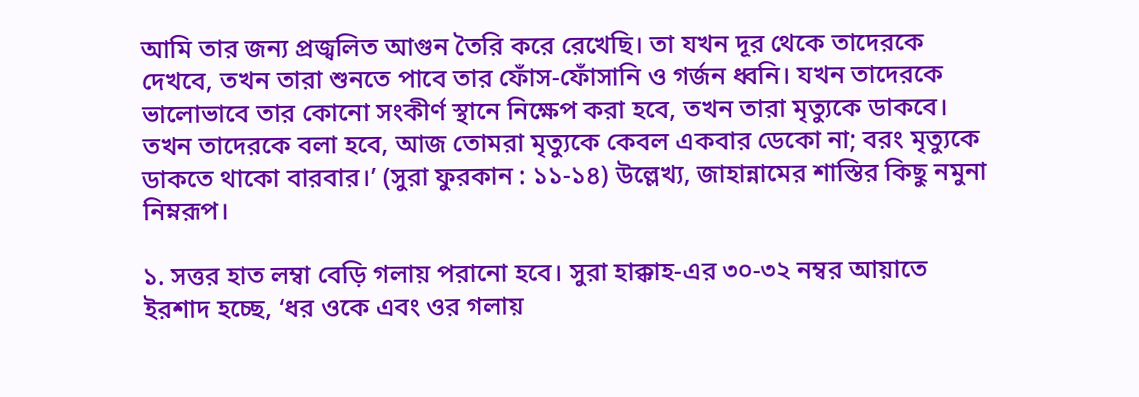আমি তার জন্য প্রজ্বলিত আগুন তৈরি করে রেখেছি। তা যখন দূর থেকে তাদেরকে দেখবে, তখন তারা শুনতে পাবে তার ফোঁস-ফোঁসানি ও গর্জন ধ্বনি। যখন তাদেরকে ভালোভাবে তার কোনো সংকীর্ণ স্থানে নিক্ষেপ করা হবে, তখন তারা মৃত্যুকে ডাকবে। তখন তাদেরকে বলা হবে, আজ তোমরা মৃত্যুকে কেবল একবার ডেকো না; বরং মৃত্যুকে ডাকতে থাকো বারবার।’ (সুরা ফুরকান : ১১-১৪) উল্লেখ্য, জাহান্নামের শাস্তির কিছু নমুনা নিম্নরূপ।

১. সত্তর হাত লম্বা বেড়ি গলায় পরানো হবে। সুরা হাক্কাহ-এর ৩০-৩২ নম্বর আয়াতে ইরশাদ হচ্ছে, ‘ধর ওকে এবং ওর গলায়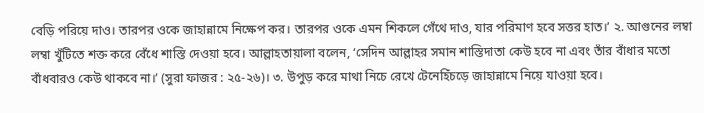বেড়ি পরিয়ে দাও। তারপর ওকে জাহান্নামে নিক্ষেপ কর। তারপর ওকে এমন শিকলে গেঁথে দাও, যার পরিমাণ হবে সত্তর হাত।’ ২. আগুনের লম্বা লম্বা খুঁটিতে শক্ত করে বেঁধে শাস্তি দেওয়া হবে। আল্লাহতায়ালা বলেন, ‘সেদিন আল্লাহর সমান শাস্তিদাতা কেউ হবে না এবং তাঁর বাঁধার মতো বাঁধবারও কেউ থাকবে না।’ (সুরা ফাজর : ২৫-২৬)। ৩. উপুড় করে মাথা নিচে রেখে টেনেহিঁচড়ে জাহান্নামে নিয়ে যাওয়া হবে।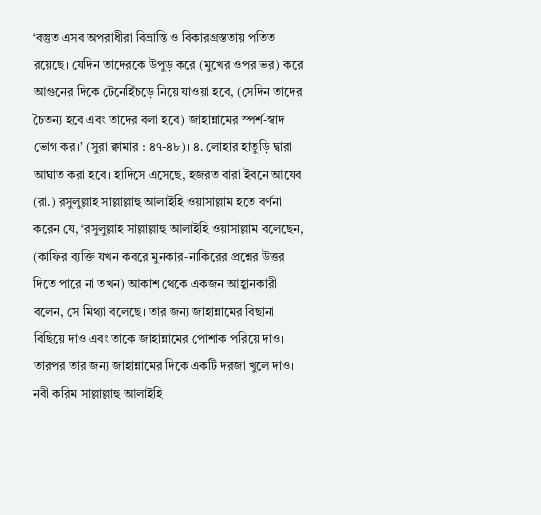‘বস্তুত এসব অপরাধীরা বিভ্রান্তি ও বিকারগ্রস্ততায় পতিত রয়েছে। যেদিন তাদেরকে উপুড় করে (মুখের ওপর ভর) করে আগুনের দিকে টেনেহিঁচড়ে নিয়ে যাওয়া হবে, (সেদিন তাদের চৈতন্য হবে এবং তাদের বলা হবে) জাহান্নামের স্পর্শ-স্বাদ ভোগ কর।’ (সুরা ক্বামার : ৪৭-৪৮)। ৪. লোহার হাতুড়ি দ্বারা আঘাত করা হবে। হাদিসে এসেছে, হজরত বারা ইবনে আযেব (রা.) রসুলুল্লাহ সাল্লাল্লাহু আলাইহি ওয়াসাল্লাম হতে বর্ণনা করেন যে, ‘রসুলুল্লাহ সাল্লাল্লাহু আলাইহি ওয়াসাল্লাম বলেছেন, (কাফির ব্যক্তি যখন কবরে মুনকার-নাকিরের প্রশ্নের উত্তর দিতে পারে না তখন) আকাশ থেকে একজন আহ্বানকারী বলেন, সে মিথ্যা বলেছে। তার জন্য জাহান্নামের বিছানা বিছিয়ে দাও এবং তাকে জাহান্নামের পোশাক পরিয়ে দাও। তারপর তার জন্য জাহান্নামের দিকে একটি দরজা খুলে দাও। নবী করিম সাল্লাল্লাহু আলাইহি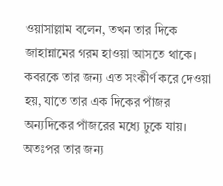ওয়াসাল্লাম বলেন, তখন তার দিকে জাহান্নামের গরম হাওয়া আসতে থাকে। কবরকে তার জন্য এত সংকীর্ণ করে দেওয়া হয়, যাতে তার এক দিকের পাঁজর অন্যদিকের পাঁজরের মধ্যে ঢুকে যায়। অতঃপর তার জন্য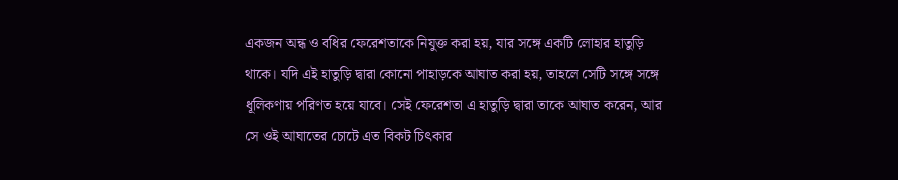একজন অন্ধ ও বধির ফেরেশতাকে নিযুক্ত করা হয়, যার সঙ্গে একটি লোহার হাতুড়ি থাকে। যদি এই হাতুড়ি দ্বারা কোনো পাহাড়কে আঘাত করা হয়, তাহলে সেটি সঙ্গে সঙ্গে ধূলিকণায় পরিণত হয়ে যাবে। সেই ফেরেশতা এ হাতুড়ি দ্বারা তাকে আঘাত করেন, আর সে ওই আঘাতের চোটে এত বিকট চিৎকার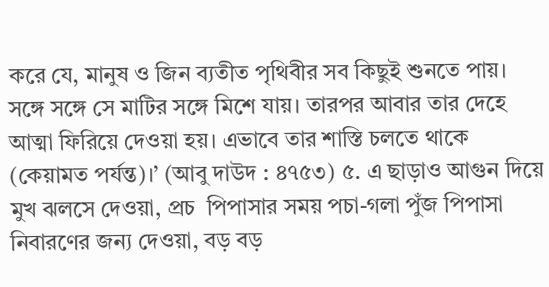করে যে, মানুষ ও জিন ব্যতীত পৃথিবীর সব কিছুই শুনতে পায়। সঙ্গে সঙ্গে সে মাটির সঙ্গে মিশে যায়। তারপর আবার তার দেহে আত্মা ফিরিয়ে দেওয়া হয়। এভাবে তার শাস্তি চলতে থাকে (কেয়ামত পর্যন্ত)।’ (আবু দাউদ : ৪৭৫৩) ৫. এ ছাড়াও আগুন দিয়ে মুখ ঝলসে দেওয়া, প্রচ  পিপাসার সময় পচা-গলা পুঁজ পিপাসা নিবারণের জন্য দেওয়া, বড় বড়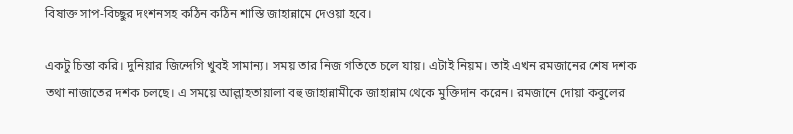বিষাক্ত সাপ-বিচ্ছুর দংশনসহ কঠিন কঠিন শাস্তি জাহান্নামে দেওয়া হবে।

একটু চিন্তা করি। দুনিয়ার জিন্দেগি খুবই সামান্য। সময় তার নিজ গতিতে চলে যায়। এটাই নিয়ম। তাই এখন রমজানের শেষ দশক তথা নাজাতের দশক চলছে। এ সময়ে আল্লাহতায়ালা বহু জাহান্নামীকে জাহান্নাম থেকে মুক্তিদান করেন। রমজানে দোয়া কবুলের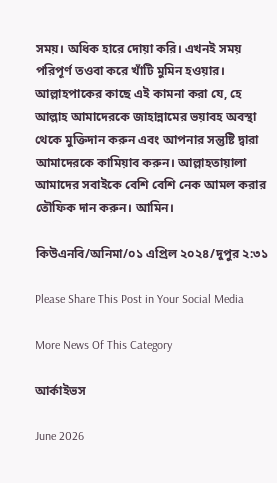সময়। অধিক হারে দোয়া করি। এখনই সময় পরিপূর্ণ তওবা করে খাঁটি মুমিন হওয়ার। আল্লাহপাকের কাছে এই কামনা করা যে, হে আল্লাহ আমাদেরকে জাহান্নামের ভয়াবহ অবস্থা থেকে মুক্তিদান করুন এবং আপনার সন্তুষ্টি দ্বারা আমাদেরকে কামিয়াব করুন। আল্লাহতায়ালা আমাদের সবাইকে বেশি বেশি নেক আমল করার তৌফিক দান করুন। আমিন।

কিউএনবি/অনিমা/০১ এপ্রিল ২০২৪/দুপুর ২:৩১

Please Share This Post in Your Social Media

More News Of This Category

আর্কাইভস

June 2026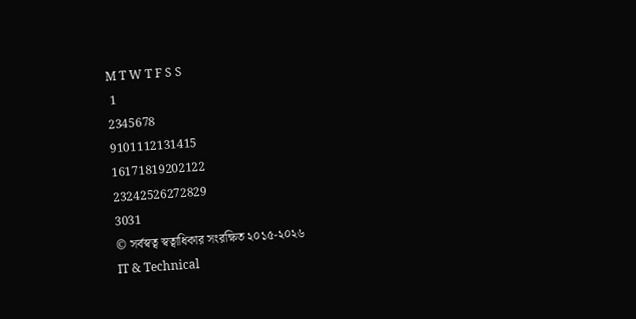M T W T F S S
 1
2345678
9101112131415
16171819202122
23242526272829
3031
© সর্বস্বত্ব স্বত্বাধিকার সংরক্ষিত ২০১৫-২০২৬
IT & Technical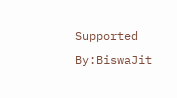Supported By:BiswaJit